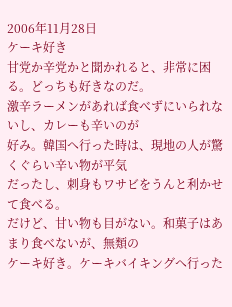2006年11月28日
ケーキ好き
甘党か辛党かと聞かれると、非常に困る。どっちも好きなのだ。
激辛ラーメンがあれば食べずにいられないし、カレーも辛いのが
好み。韓国へ行った時は、現地の人が驚くぐらい辛い物が平気
だったし、刺身もワサビをうんと利かせて食べる。
だけど、甘い物も目がない。和菓子はあまり食べないが、無類の
ケーキ好き。ケーキバイキングへ行った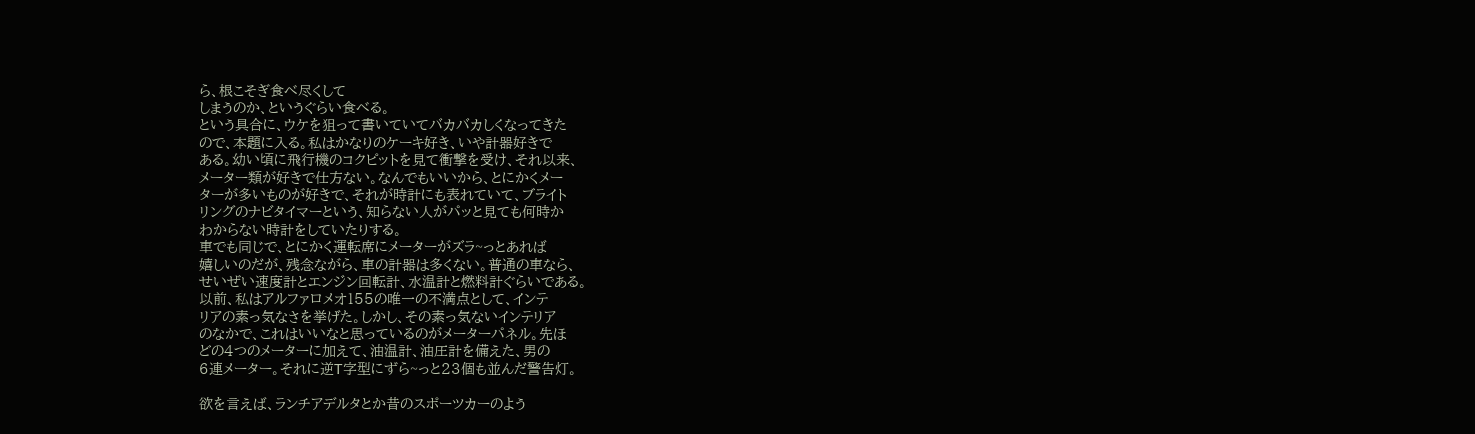ら、根こそぎ食べ尽くして
しまうのか、というぐらい食べる。
という具合に、ウケを狙って書いていてバカバカしくなってきた
ので、本題に入る。私はかなりのケーキ好き、いや計器好きで
ある。幼い頃に飛行機のコクピットを見て衝撃を受け、それ以来、
メーター類が好きで仕方ない。なんでもいいから、とにかくメー
ターが多いものが好きで、それが時計にも表れていて、ブライト
リングのナビタイマーという、知らない人がパッと見ても何時か
わからない時計をしていたりする。
車でも同じで、とにかく運転席にメーターがズラ~っとあれば
嬉しいのだが、残念ながら、車の計器は多くない。普通の車なら、
せいぜい速度計とエンジン回転計、水温計と燃料計ぐらいである。
以前、私はアルファロメオ155の唯一の不満点として、インテ
リアの素っ気なさを挙げた。しかし、その素っ気ないインテリア
のなかで、これはいいなと思っているのがメーターパネル。先ほ
どの4つのメーターに加えて、油温計、油圧計を備えた、男の
6連メーター。それに逆T字型にずら~っと23個も並んだ警告灯。

欲を言えば、ランチアデルタとか昔のスポーツカーのよう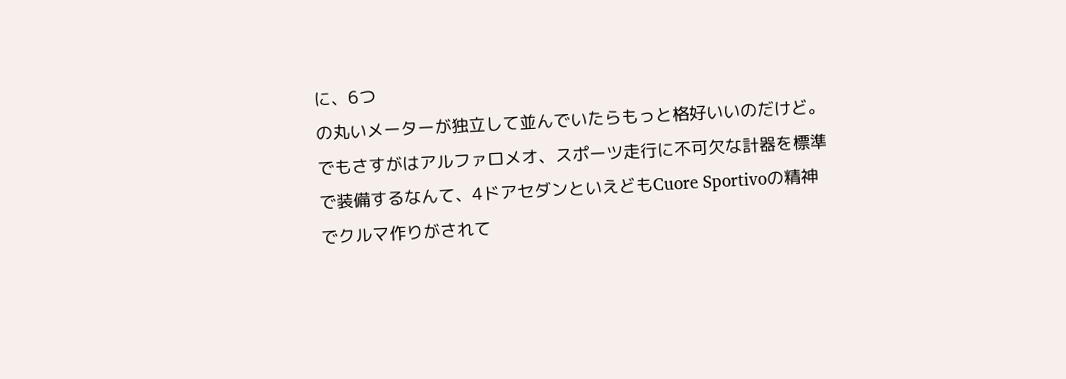に、6つ
の丸いメーターが独立して並んでいたらもっと格好いいのだけど。
でもさすがはアルファロメオ、スポーツ走行に不可欠な計器を標準
で装備するなんて、4ドアセダンといえどもCuore Sportivoの精神
でクルマ作りがされて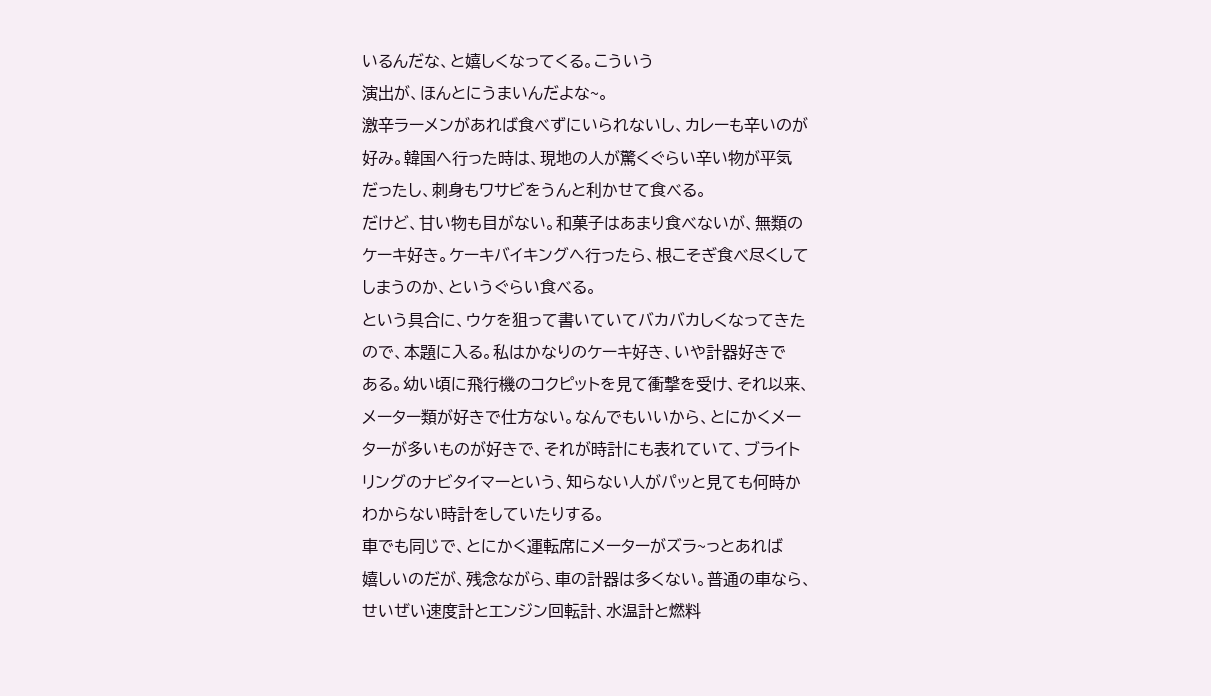いるんだな、と嬉しくなってくる。こういう
演出が、ほんとにうまいんだよな~。
激辛ラーメンがあれば食べずにいられないし、カレーも辛いのが
好み。韓国へ行った時は、現地の人が驚くぐらい辛い物が平気
だったし、刺身もワサビをうんと利かせて食べる。
だけど、甘い物も目がない。和菓子はあまり食べないが、無類の
ケーキ好き。ケーキバイキングへ行ったら、根こそぎ食べ尽くして
しまうのか、というぐらい食べる。
という具合に、ウケを狙って書いていてバカバカしくなってきた
ので、本題に入る。私はかなりのケーキ好き、いや計器好きで
ある。幼い頃に飛行機のコクピットを見て衝撃を受け、それ以来、
メーター類が好きで仕方ない。なんでもいいから、とにかくメー
ターが多いものが好きで、それが時計にも表れていて、ブライト
リングのナビタイマーという、知らない人がパッと見ても何時か
わからない時計をしていたりする。
車でも同じで、とにかく運転席にメーターがズラ~っとあれば
嬉しいのだが、残念ながら、車の計器は多くない。普通の車なら、
せいぜい速度計とエンジン回転計、水温計と燃料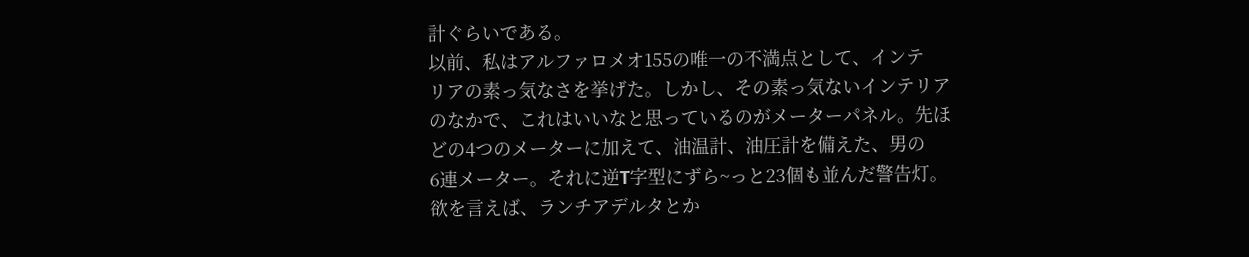計ぐらいである。
以前、私はアルファロメオ155の唯一の不満点として、インテ
リアの素っ気なさを挙げた。しかし、その素っ気ないインテリア
のなかで、これはいいなと思っているのがメーターパネル。先ほ
どの4つのメーターに加えて、油温計、油圧計を備えた、男の
6連メーター。それに逆T字型にずら~っと23個も並んだ警告灯。
欲を言えば、ランチアデルタとか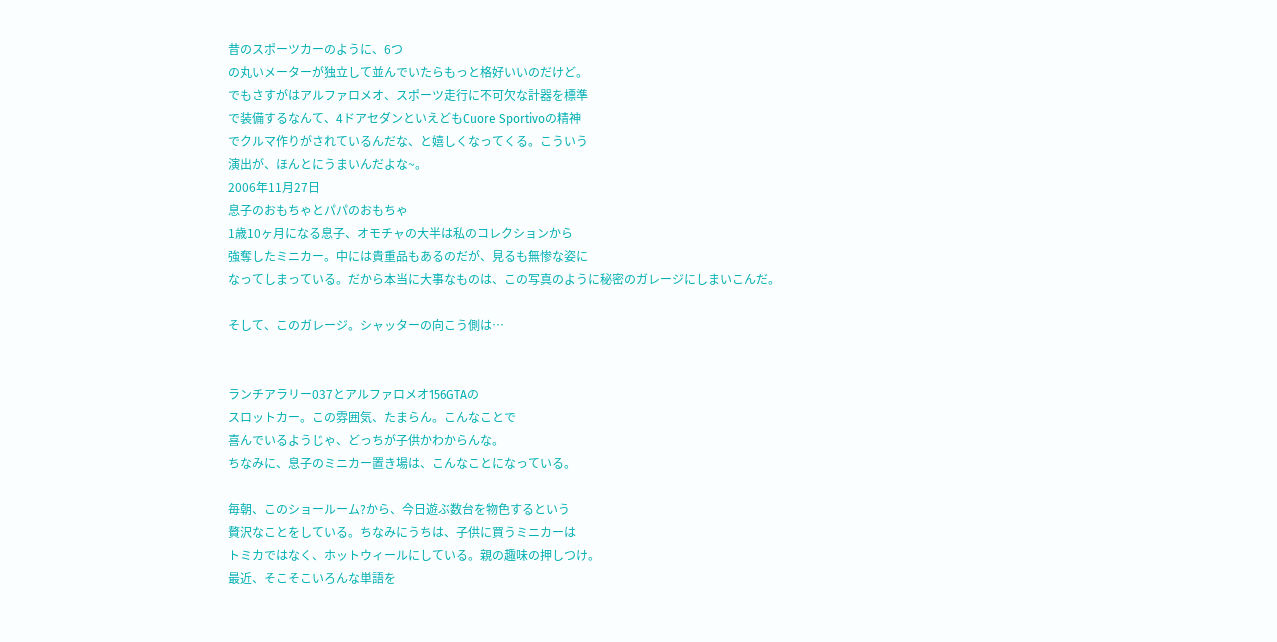昔のスポーツカーのように、6つ
の丸いメーターが独立して並んでいたらもっと格好いいのだけど。
でもさすがはアルファロメオ、スポーツ走行に不可欠な計器を標準
で装備するなんて、4ドアセダンといえどもCuore Sportivoの精神
でクルマ作りがされているんだな、と嬉しくなってくる。こういう
演出が、ほんとにうまいんだよな~。
2006年11月27日
息子のおもちゃとパパのおもちゃ
1歳10ヶ月になる息子、オモチャの大半は私のコレクションから
強奪したミニカー。中には貴重品もあるのだが、見るも無惨な姿に
なってしまっている。だから本当に大事なものは、この写真のように秘密のガレージにしまいこんだ。

そして、このガレージ。シャッターの向こう側は…


ランチアラリー037とアルファロメオ156GTAの
スロットカー。この雰囲気、たまらん。こんなことで
喜んでいるようじゃ、どっちが子供かわからんな。
ちなみに、息子のミニカー置き場は、こんなことになっている。

毎朝、このショールーム?から、今日遊ぶ数台を物色するという
贅沢なことをしている。ちなみにうちは、子供に買うミニカーは
トミカではなく、ホットウィールにしている。親の趣味の押しつけ。
最近、そこそこいろんな単語を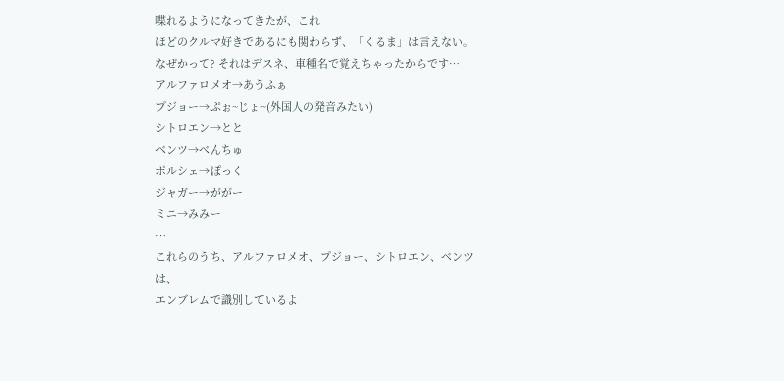喋れるようになってきたが、これ
ほどのクルマ好きであるにも関わらず、「くるま」は言えない。
なぜかって? それはデスネ、車種名で覚えちゃったからです…
アルファロメオ→あうふぁ
プジョー→ぷぉ~じょ~(外国人の発音みたい)
シトロエン→とと
ベンツ→べんちゅ
ポルシェ→ぽっく
ジャガー→ががー
ミニ→みみー
…
これらのうち、アルファロメオ、プジョー、シトロエン、ベンツは、
エンブレムで識別しているよ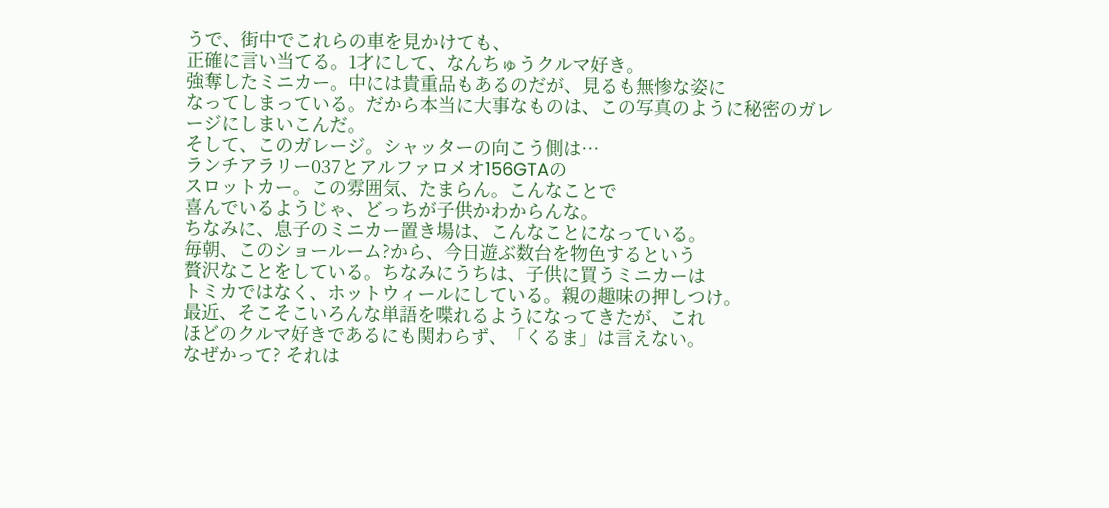うで、街中でこれらの車を見かけても、
正確に言い当てる。1才にして、なんちゅうクルマ好き。
強奪したミニカー。中には貴重品もあるのだが、見るも無惨な姿に
なってしまっている。だから本当に大事なものは、この写真のように秘密のガレージにしまいこんだ。
そして、このガレージ。シャッターの向こう側は…
ランチアラリー037とアルファロメオ156GTAの
スロットカー。この雰囲気、たまらん。こんなことで
喜んでいるようじゃ、どっちが子供かわからんな。
ちなみに、息子のミニカー置き場は、こんなことになっている。
毎朝、このショールーム?から、今日遊ぶ数台を物色するという
贅沢なことをしている。ちなみにうちは、子供に買うミニカーは
トミカではなく、ホットウィールにしている。親の趣味の押しつけ。
最近、そこそこいろんな単語を喋れるようになってきたが、これ
ほどのクルマ好きであるにも関わらず、「くるま」は言えない。
なぜかって? それは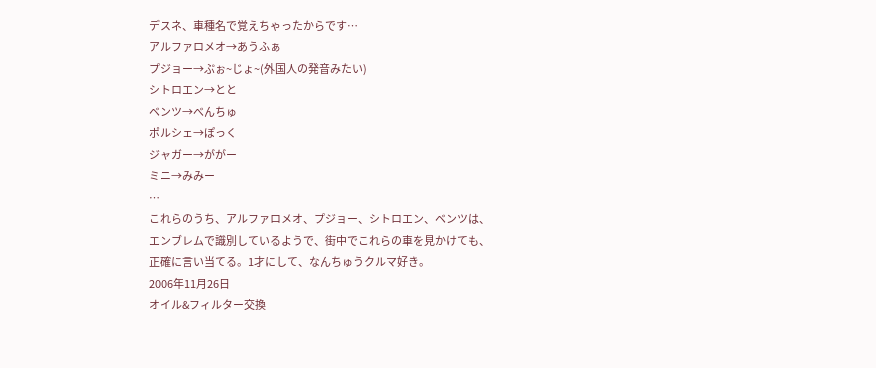デスネ、車種名で覚えちゃったからです…
アルファロメオ→あうふぁ
プジョー→ぷぉ~じょ~(外国人の発音みたい)
シトロエン→とと
ベンツ→べんちゅ
ポルシェ→ぽっく
ジャガー→ががー
ミニ→みみー
…
これらのうち、アルファロメオ、プジョー、シトロエン、ベンツは、
エンブレムで識別しているようで、街中でこれらの車を見かけても、
正確に言い当てる。1才にして、なんちゅうクルマ好き。
2006年11月26日
オイル&フィルター交換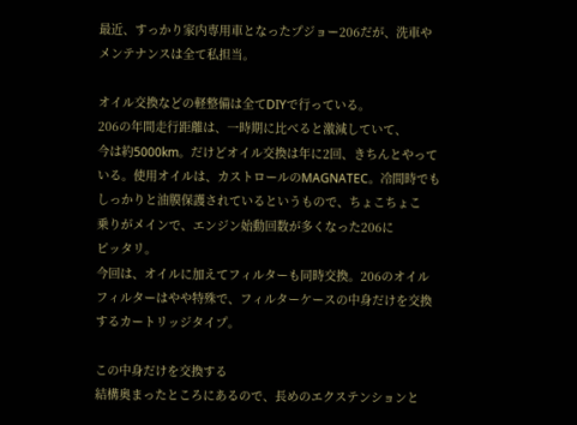最近、すっかり家内専用車となったプジョー206だが、洗車や
メンテナンスは全て私担当。

オイル交換などの軽整備は全てDIYで行っている。
206の年間走行距離は、一時期に比べると激減していて、
今は約5000km。だけどオイル交換は年に2回、きちんとやって
いる。使用オイルは、カストロールのMAGNATEC。冷間時でも
しっかりと油膜保護されているというもので、ちょこちょこ
乗りがメインで、エンジン始動回数が多くなった206に
ピッタリ。
今回は、オイルに加えてフィルターも同時交換。206のオイル
フィルターはやや特殊で、フィルターケースの中身だけを交換
するカートリッジタイプ。

この中身だけを交換する
結構奥まったところにあるので、長めのエクステンションと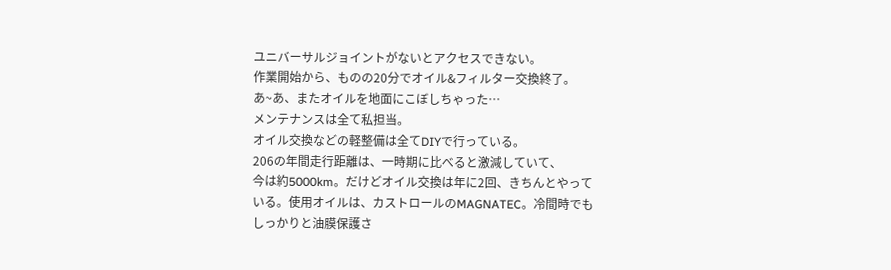ユニバーサルジョイントがないとアクセスできない。
作業開始から、ものの20分でオイル&フィルター交換終了。
あ~あ、またオイルを地面にこぼしちゃった…
メンテナンスは全て私担当。
オイル交換などの軽整備は全てDIYで行っている。
206の年間走行距離は、一時期に比べると激減していて、
今は約5000km。だけどオイル交換は年に2回、きちんとやって
いる。使用オイルは、カストロールのMAGNATEC。冷間時でも
しっかりと油膜保護さ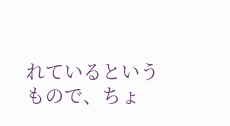れているというもので、ちょ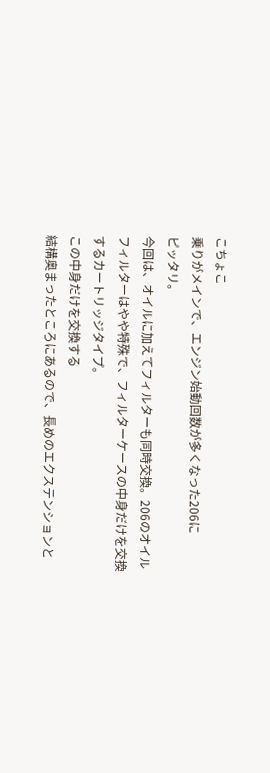こちょこ
乗りがメインで、エンジン始動回数が多くなった206に
ピッタリ。
今回は、オイルに加えてフィルターも同時交換。206のオイル
フィルターはやや特殊で、フィルターケースの中身だけを交換
するカートリッジタイプ。
この中身だけを交換する
結構奥まったところにあるので、長めのエクステンションと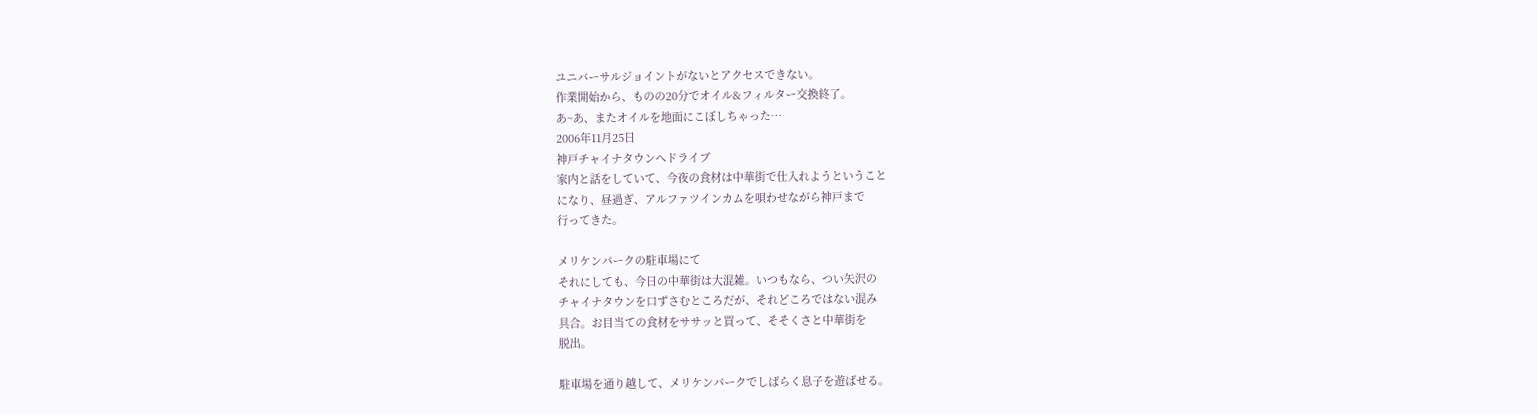ユニバーサルジョイントがないとアクセスできない。
作業開始から、ものの20分でオイル&フィルター交換終了。
あ~あ、またオイルを地面にこぼしちゃった…
2006年11月25日
神戸チャイナタウンへドライブ
家内と話をしていて、今夜の食材は中華街で仕入れようということ
になり、昼過ぎ、アルファツインカムを唄わせながら神戸まで
行ってきた。

メリケンパークの駐車場にて
それにしても、今日の中華街は大混雑。いつもなら、つい矢沢の
チャイナタウンを口ずさむところだが、それどころではない混み
具合。お目当ての食材をササッと買って、そそくさと中華街を
脱出。

駐車場を通り越して、メリケンパークでしばらく息子を遊ばせる。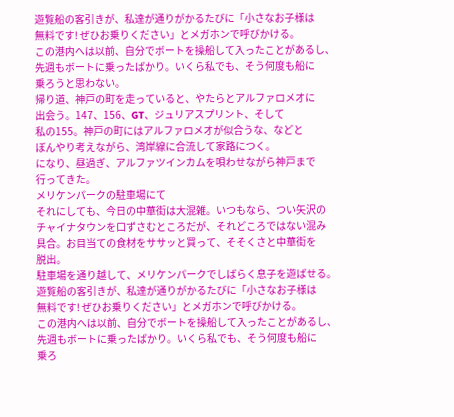遊覧船の客引きが、私達が通りがかるたびに「小さなお子様は
無料です! ぜひお乗りください」とメガホンで呼びかける。
この港内へは以前、自分でボートを操船して入ったことがあるし、
先週もボートに乗ったばかり。いくら私でも、そう何度も船に
乗ろうと思わない。
帰り道、神戸の町を走っていると、やたらとアルファロメオに
出会う。147、156、GT、ジュリアスプリント、そして
私の155。神戸の町にはアルファロメオが似合うな、などと
ぼんやり考えながら、湾岸線に合流して家路につく。
になり、昼過ぎ、アルファツインカムを唄わせながら神戸まで
行ってきた。
メリケンパークの駐車場にて
それにしても、今日の中華街は大混雑。いつもなら、つい矢沢の
チャイナタウンを口ずさむところだが、それどころではない混み
具合。お目当ての食材をササッと買って、そそくさと中華街を
脱出。
駐車場を通り越して、メリケンパークでしばらく息子を遊ばせる。
遊覧船の客引きが、私達が通りがかるたびに「小さなお子様は
無料です! ぜひお乗りください」とメガホンで呼びかける。
この港内へは以前、自分でボートを操船して入ったことがあるし、
先週もボートに乗ったばかり。いくら私でも、そう何度も船に
乗ろ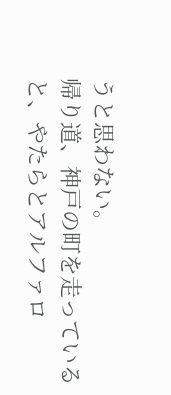うと思わない。
帰り道、神戸の町を走っていると、やたらとアルファロ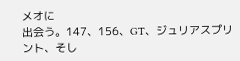メオに
出会う。147、156、GT、ジュリアスプリント、そし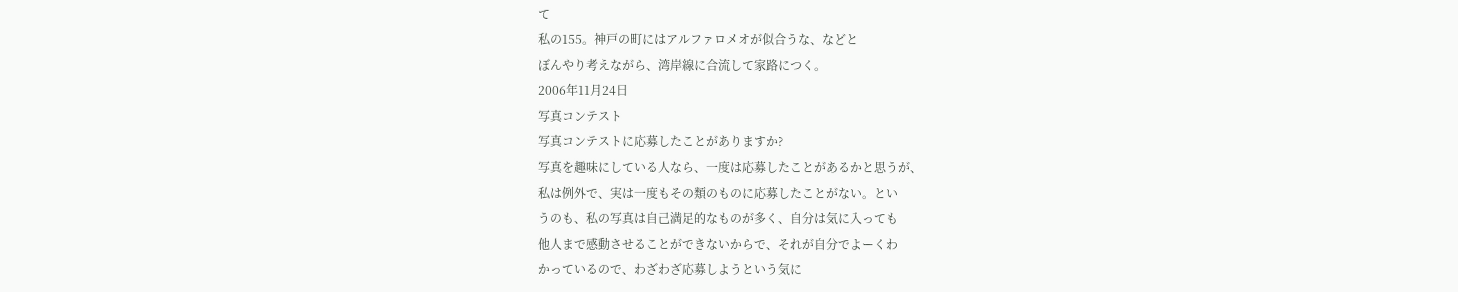て
私の155。神戸の町にはアルファロメオが似合うな、などと
ぼんやり考えながら、湾岸線に合流して家路につく。
2006年11月24日
写真コンテスト
写真コンテストに応募したことがありますか?
写真を趣味にしている人なら、一度は応募したことがあるかと思うが、
私は例外で、実は一度もその類のものに応募したことがない。とい
うのも、私の写真は自己満足的なものが多く、自分は気に入っても
他人まで感動させることができないからで、それが自分でよーくわ
かっているので、わざわざ応募しようという気に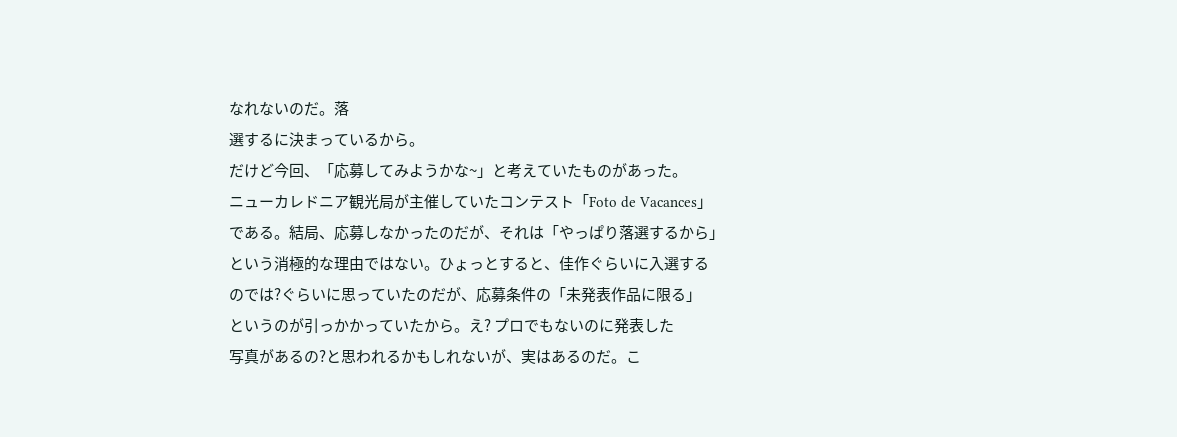なれないのだ。落
選するに決まっているから。
だけど今回、「応募してみようかな~」と考えていたものがあった。
ニューカレドニア観光局が主催していたコンテスト「Foto de Vacances」
である。結局、応募しなかったのだが、それは「やっぱり落選するから」
という消極的な理由ではない。ひょっとすると、佳作ぐらいに入選する
のでは?ぐらいに思っていたのだが、応募条件の「未発表作品に限る」
というのが引っかかっていたから。え? プロでもないのに発表した
写真があるの?と思われるかもしれないが、実はあるのだ。こ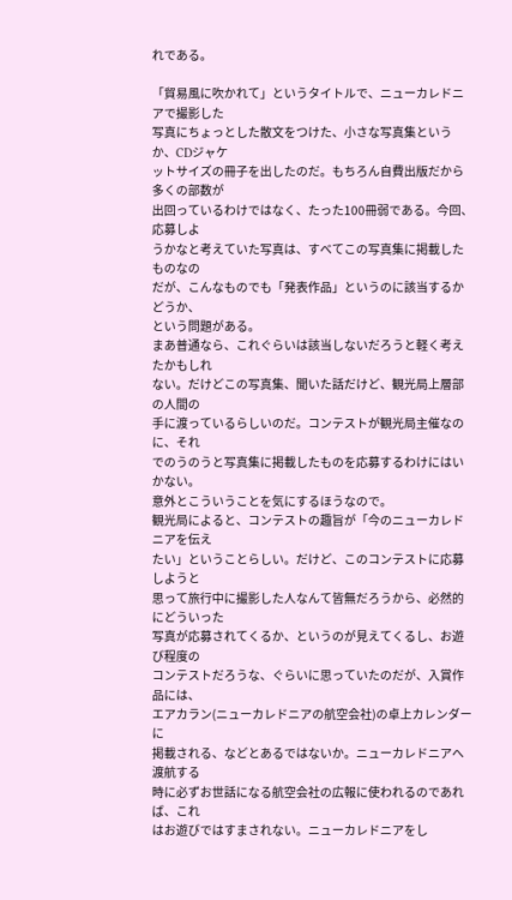れである。

「貿易風に吹かれて」というタイトルで、ニューカレドニアで撮影した
写真にちょっとした散文をつけた、小さな写真集というか、CDジャケ
ットサイズの冊子を出したのだ。もちろん自費出版だから多くの部数が
出回っているわけではなく、たった100冊弱である。今回、応募しよ
うかなと考えていた写真は、すべてこの写真集に掲載したものなの
だが、こんなものでも「発表作品」というのに該当するかどうか、
という問題がある。
まあ普通なら、これぐらいは該当しないだろうと軽く考えたかもしれ
ない。だけどこの写真集、聞いた話だけど、観光局上層部の人間の
手に渡っているらしいのだ。コンテストが観光局主催なのに、それ
でのうのうと写真集に掲載したものを応募するわけにはいかない。
意外とこういうことを気にするほうなので。
観光局によると、コンテストの趣旨が「今のニューカレドニアを伝え
たい」ということらしい。だけど、このコンテストに応募しようと
思って旅行中に撮影した人なんて皆無だろうから、必然的にどういった
写真が応募されてくるか、というのが見えてくるし、お遊び程度の
コンテストだろうな、ぐらいに思っていたのだが、入賞作品には、
エアカラン(ニューカレドニアの航空会社)の卓上カレンダーに
掲載される、などとあるではないか。ニューカレドニアへ渡航する
時に必ずお世話になる航空会社の広報に使われるのであれば、これ
はお遊びではすまされない。ニューカレドニアをし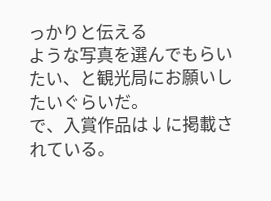っかりと伝える
ような写真を選んでもらいたい、と観光局にお願いしたいぐらいだ。
で、入賞作品は↓に掲載されている。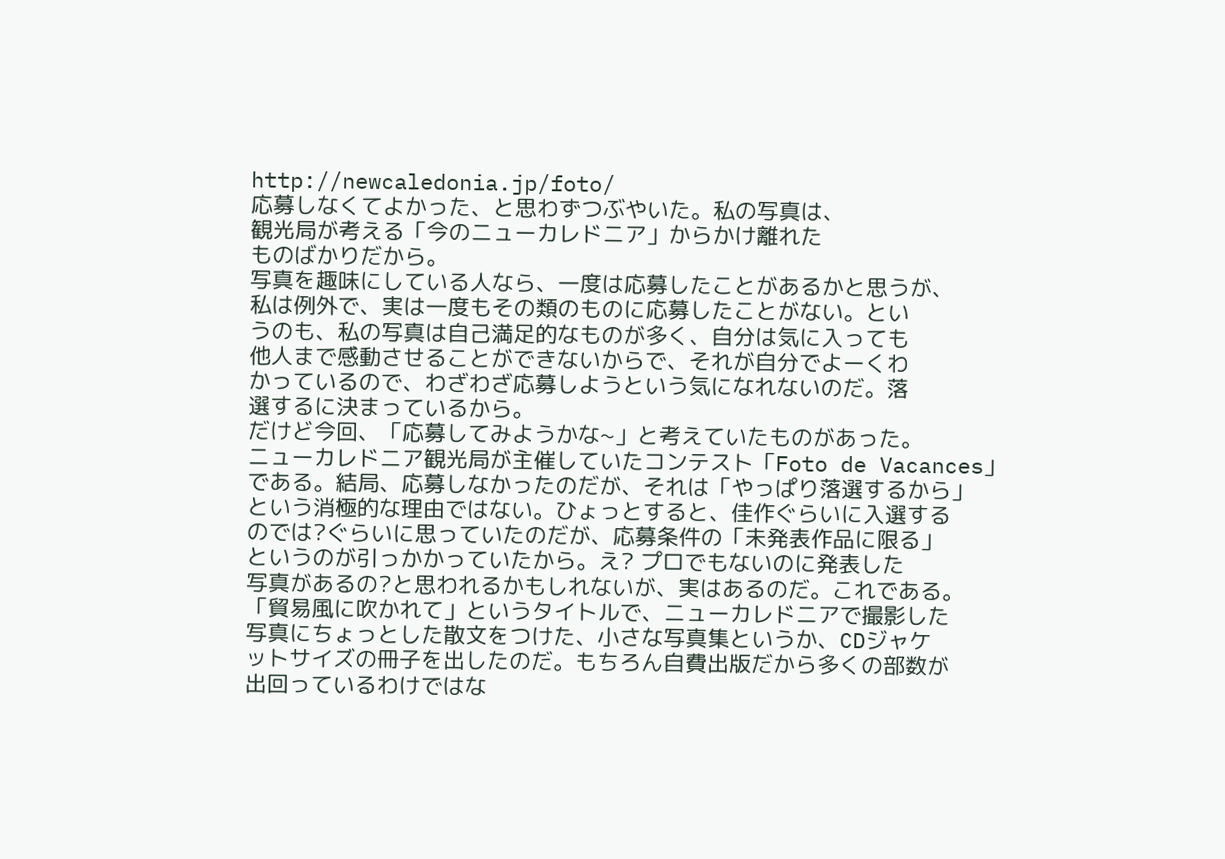http://newcaledonia.jp/foto/
応募しなくてよかった、と思わずつぶやいた。私の写真は、
観光局が考える「今のニューカレドニア」からかけ離れた
ものばかりだから。
写真を趣味にしている人なら、一度は応募したことがあるかと思うが、
私は例外で、実は一度もその類のものに応募したことがない。とい
うのも、私の写真は自己満足的なものが多く、自分は気に入っても
他人まで感動させることができないからで、それが自分でよーくわ
かっているので、わざわざ応募しようという気になれないのだ。落
選するに決まっているから。
だけど今回、「応募してみようかな~」と考えていたものがあった。
ニューカレドニア観光局が主催していたコンテスト「Foto de Vacances」
である。結局、応募しなかったのだが、それは「やっぱり落選するから」
という消極的な理由ではない。ひょっとすると、佳作ぐらいに入選する
のでは?ぐらいに思っていたのだが、応募条件の「未発表作品に限る」
というのが引っかかっていたから。え? プロでもないのに発表した
写真があるの?と思われるかもしれないが、実はあるのだ。これである。
「貿易風に吹かれて」というタイトルで、ニューカレドニアで撮影した
写真にちょっとした散文をつけた、小さな写真集というか、CDジャケ
ットサイズの冊子を出したのだ。もちろん自費出版だから多くの部数が
出回っているわけではな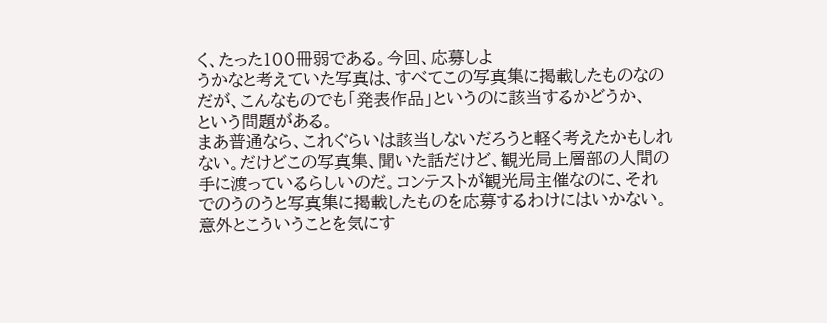く、たった100冊弱である。今回、応募しよ
うかなと考えていた写真は、すべてこの写真集に掲載したものなの
だが、こんなものでも「発表作品」というのに該当するかどうか、
という問題がある。
まあ普通なら、これぐらいは該当しないだろうと軽く考えたかもしれ
ない。だけどこの写真集、聞いた話だけど、観光局上層部の人間の
手に渡っているらしいのだ。コンテストが観光局主催なのに、それ
でのうのうと写真集に掲載したものを応募するわけにはいかない。
意外とこういうことを気にす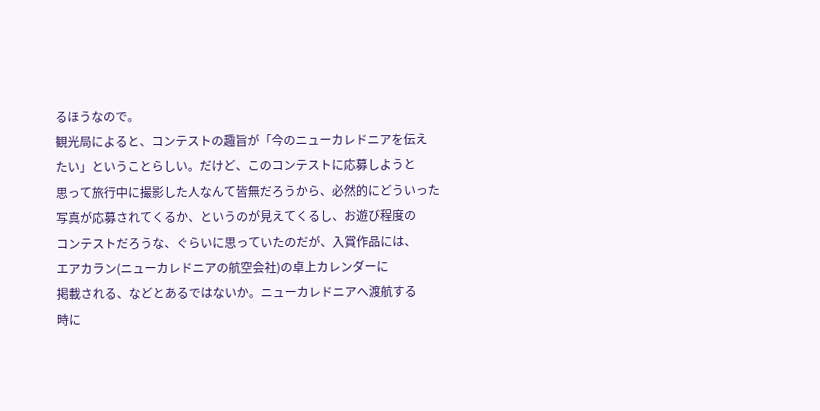るほうなので。
観光局によると、コンテストの趣旨が「今のニューカレドニアを伝え
たい」ということらしい。だけど、このコンテストに応募しようと
思って旅行中に撮影した人なんて皆無だろうから、必然的にどういった
写真が応募されてくるか、というのが見えてくるし、お遊び程度の
コンテストだろうな、ぐらいに思っていたのだが、入賞作品には、
エアカラン(ニューカレドニアの航空会社)の卓上カレンダーに
掲載される、などとあるではないか。ニューカレドニアへ渡航する
時に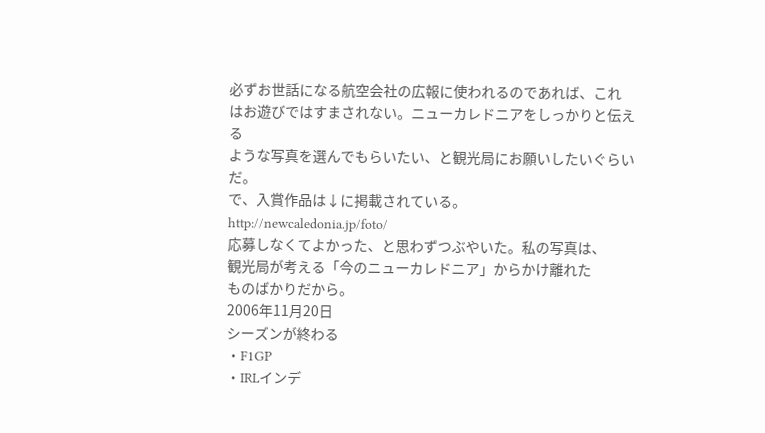必ずお世話になる航空会社の広報に使われるのであれば、これ
はお遊びではすまされない。ニューカレドニアをしっかりと伝える
ような写真を選んでもらいたい、と観光局にお願いしたいぐらいだ。
で、入賞作品は↓に掲載されている。
http://newcaledonia.jp/foto/
応募しなくてよかった、と思わずつぶやいた。私の写真は、
観光局が考える「今のニューカレドニア」からかけ離れた
ものばかりだから。
2006年11月20日
シーズンが終わる
・F1GP
・IRLインデ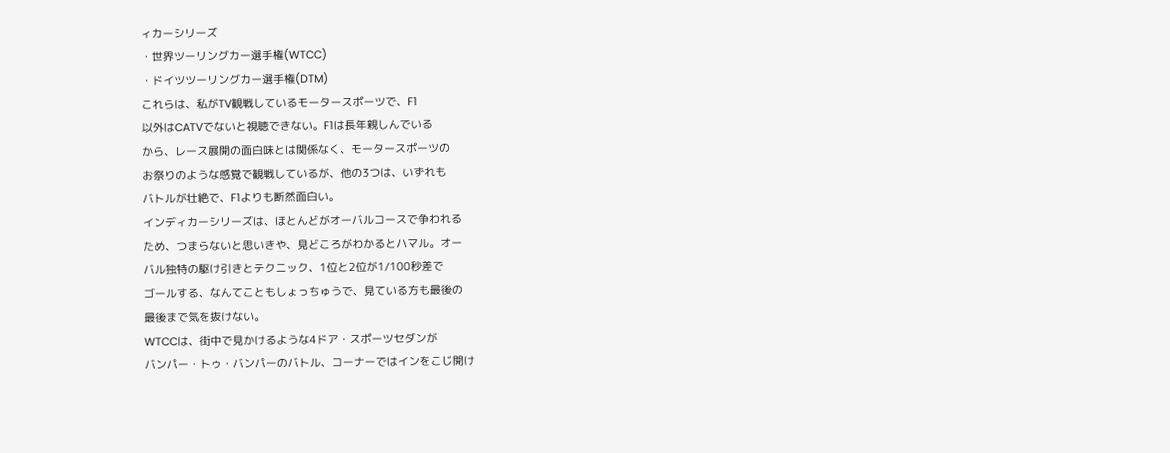ィカーシリーズ
・世界ツーリングカー選手権(WTCC)
・ドイツツーリングカー選手権(DTM)
これらは、私がTV観戦しているモータースポーツで、F1
以外はCATVでないと視聴できない。F1は長年親しんでいる
から、レース展開の面白味とは関係なく、モータースポーツの
お祭りのような感覚で観戦しているが、他の3つは、いずれも
バトルが壮絶で、F1よりも断然面白い。
インディカーシリーズは、ほとんどがオーバルコースで争われる
ため、つまらないと思いきや、見どころがわかるとハマル。オー
バル独特の駆け引きとテクニック、1位と2位が1/100秒差で
ゴールする、なんてこともしょっちゅうで、見ている方も最後の
最後まで気を抜けない。
WTCCは、街中で見かけるような4ドア・スポーツセダンが
バンパー・トゥ・バンパーのバトル、コーナーではインをこじ開け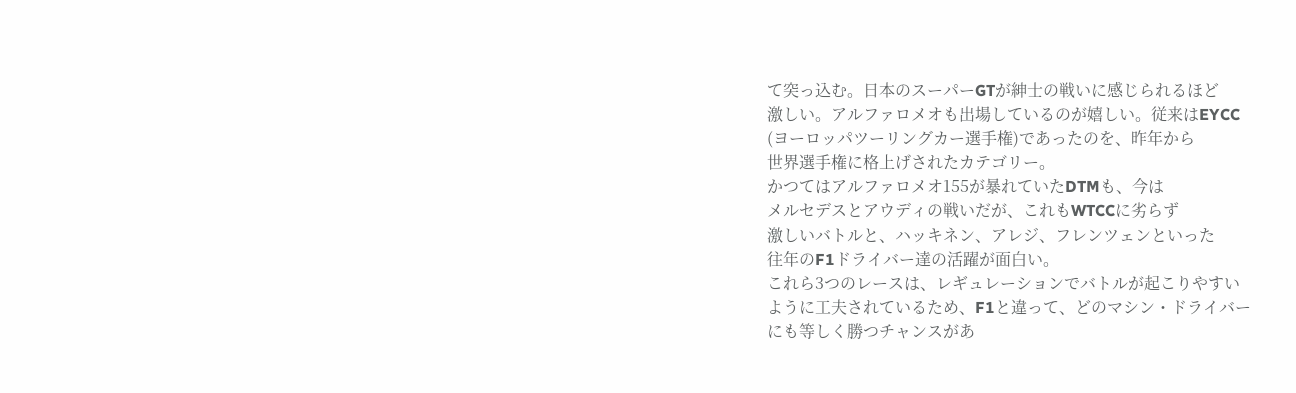て突っ込む。日本のスーパーGTが紳士の戦いに感じられるほど
激しい。アルファロメオも出場しているのが嬉しい。従来はEYCC
(ヨーロッパツーリングカー選手権)であったのを、昨年から
世界選手権に格上げされたカテゴリー。
かつてはアルファロメオ155が暴れていたDTMも、今は
メルセデスとアウディの戦いだが、これもWTCCに劣らず
激しいバトルと、ハッキネン、アレジ、フレンツェンといった
往年のF1ドライバー達の活躍が面白い。
これら3つのレースは、レギュレーションでバトルが起こりやすい
ように工夫されているため、F1と違って、どのマシン・ドライバー
にも等しく勝つチャンスがあ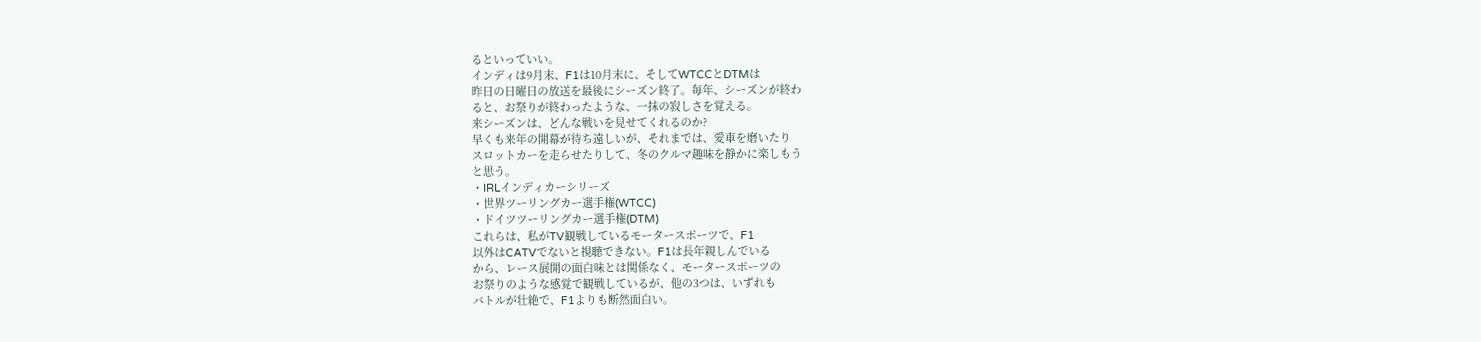るといっていい。
インディは9月末、F1は10月末に、そしてWTCCとDTMは
昨日の日曜日の放送を最後にシーズン終了。毎年、シーズンが終わ
ると、お祭りが終わったような、一抹の寂しさを覚える。
来シーズンは、どんな戦いを見せてくれるのか?
早くも来年の開幕が待ち遠しいが、それまでは、愛車を磨いたり
スロットカーを走らせたりして、冬のクルマ趣味を静かに楽しもう
と思う。
・IRLインディカーシリーズ
・世界ツーリングカー選手権(WTCC)
・ドイツツーリングカー選手権(DTM)
これらは、私がTV観戦しているモータースポーツで、F1
以外はCATVでないと視聴できない。F1は長年親しんでいる
から、レース展開の面白味とは関係なく、モータースポーツの
お祭りのような感覚で観戦しているが、他の3つは、いずれも
バトルが壮絶で、F1よりも断然面白い。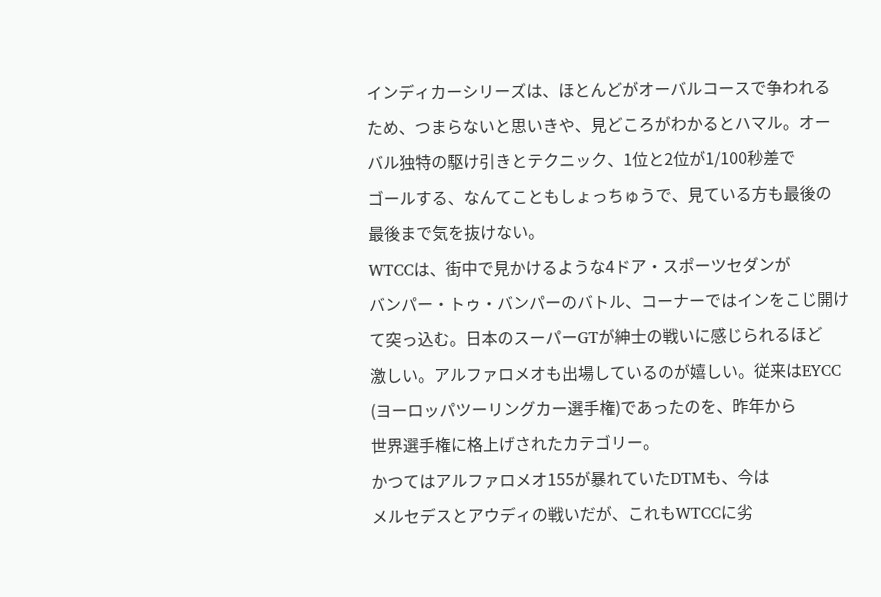インディカーシリーズは、ほとんどがオーバルコースで争われる
ため、つまらないと思いきや、見どころがわかるとハマル。オー
バル独特の駆け引きとテクニック、1位と2位が1/100秒差で
ゴールする、なんてこともしょっちゅうで、見ている方も最後の
最後まで気を抜けない。
WTCCは、街中で見かけるような4ドア・スポーツセダンが
バンパー・トゥ・バンパーのバトル、コーナーではインをこじ開け
て突っ込む。日本のスーパーGTが紳士の戦いに感じられるほど
激しい。アルファロメオも出場しているのが嬉しい。従来はEYCC
(ヨーロッパツーリングカー選手権)であったのを、昨年から
世界選手権に格上げされたカテゴリー。
かつてはアルファロメオ155が暴れていたDTMも、今は
メルセデスとアウディの戦いだが、これもWTCCに劣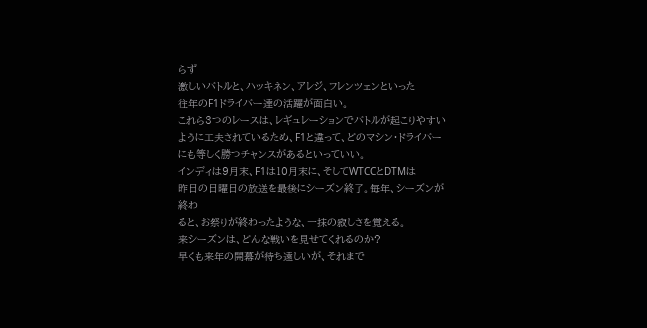らず
激しいバトルと、ハッキネン、アレジ、フレンツェンといった
往年のF1ドライバー達の活躍が面白い。
これら3つのレースは、レギュレーションでバトルが起こりやすい
ように工夫されているため、F1と違って、どのマシン・ドライバー
にも等しく勝つチャンスがあるといっていい。
インディは9月末、F1は10月末に、そしてWTCCとDTMは
昨日の日曜日の放送を最後にシーズン終了。毎年、シーズンが終わ
ると、お祭りが終わったような、一抹の寂しさを覚える。
来シーズンは、どんな戦いを見せてくれるのか?
早くも来年の開幕が待ち遠しいが、それまで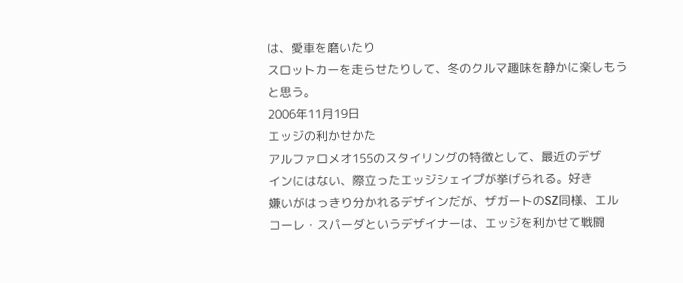は、愛車を磨いたり
スロットカーを走らせたりして、冬のクルマ趣味を静かに楽しもう
と思う。
2006年11月19日
エッジの利かせかた
アルファロメオ155のスタイリングの特徴として、最近のデザ
インにはない、際立ったエッジシェイプが挙げられる。好き
嫌いがはっきり分かれるデザインだが、ザガートのSZ同様、エル
コーレ・スパーダというデザイナーは、エッジを利かせて戦闘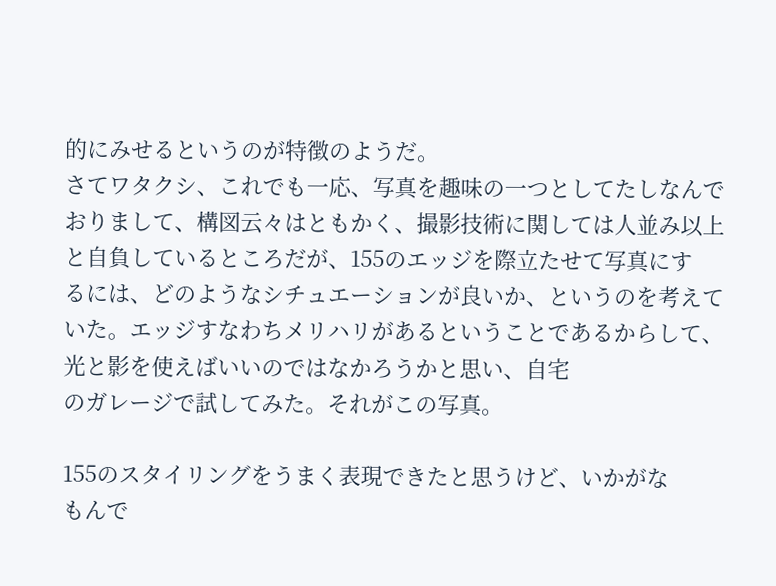的にみせるというのが特徴のようだ。
さてワタクシ、これでも一応、写真を趣味の一つとしてたしなんで
おりまして、構図云々はともかく、撮影技術に関しては人並み以上
と自負しているところだが、155のエッジを際立たせて写真にす
るには、どのようなシチュエーションが良いか、というのを考えて
いた。エッジすなわちメリハリがあるということであるからして、
光と影を使えばいいのではなかろうかと思い、自宅
のガレージで試してみた。それがこの写真。

155のスタイリングをうまく表現できたと思うけど、いかがな
もんで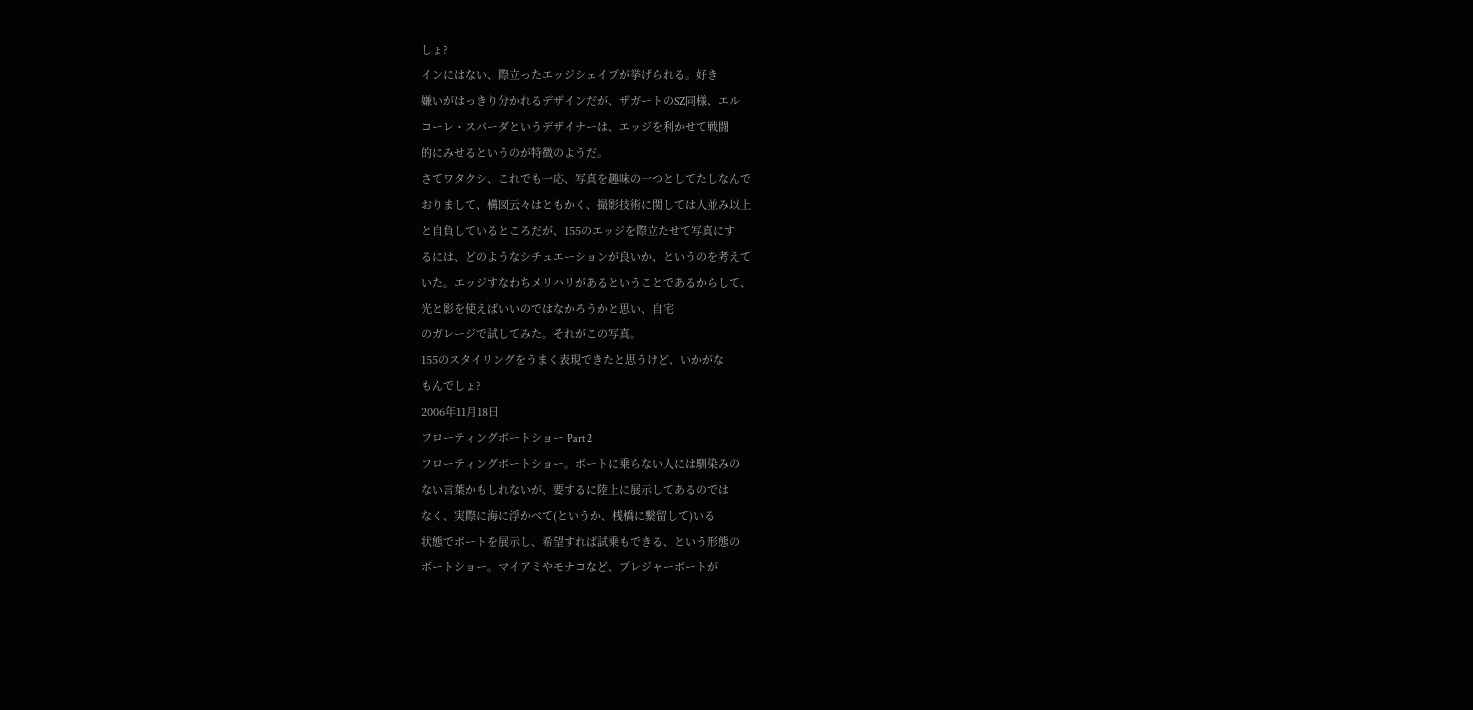しょ?
インにはない、際立ったエッジシェイプが挙げられる。好き
嫌いがはっきり分かれるデザインだが、ザガートのSZ同様、エル
コーレ・スパーダというデザイナーは、エッジを利かせて戦闘
的にみせるというのが特徴のようだ。
さてワタクシ、これでも一応、写真を趣味の一つとしてたしなんで
おりまして、構図云々はともかく、撮影技術に関しては人並み以上
と自負しているところだが、155のエッジを際立たせて写真にす
るには、どのようなシチュエーションが良いか、というのを考えて
いた。エッジすなわちメリハリがあるということであるからして、
光と影を使えばいいのではなかろうかと思い、自宅
のガレージで試してみた。それがこの写真。
155のスタイリングをうまく表現できたと思うけど、いかがな
もんでしょ?
2006年11月18日
フローティングボートショー Part 2
フローティングボートショー。ボートに乗らない人には馴染みの
ない言葉かもしれないが、要するに陸上に展示してあるのでは
なく、実際に海に浮かべて(というか、桟橋に繋留して)いる
状態でボートを展示し、希望すれば試乗もできる、という形態の
ボートショー。マイアミやモナコなど、プレジャーボートが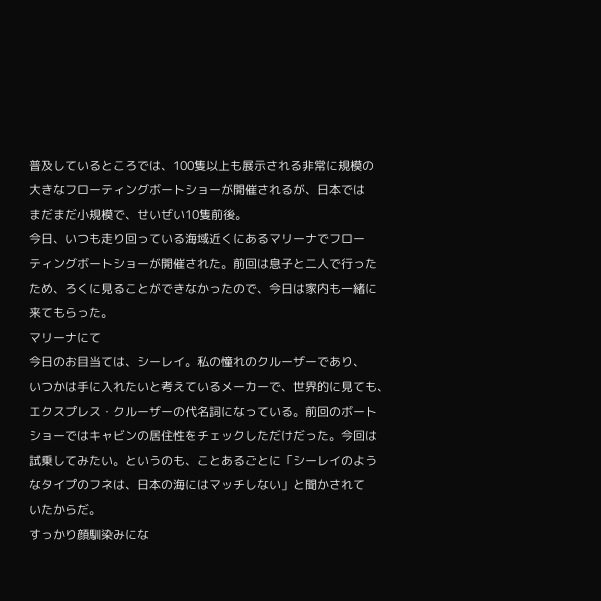普及しているところでは、100隻以上も展示される非常に規模の
大きなフローティングボートショーが開催されるが、日本では
まだまだ小規模で、せいぜい10隻前後。
今日、いつも走り回っている海域近くにあるマリーナでフロー
ティングボートショーが開催された。前回は息子と二人で行った
ため、ろくに見ることができなかったので、今日は家内も一緒に
来てもらった。
マリーナにて
今日のお目当ては、シーレイ。私の憧れのクルーザーであり、
いつかは手に入れたいと考えているメーカーで、世界的に見ても、
エクスプレス・クルーザーの代名詞になっている。前回のボート
ショーではキャビンの居住性をチェックしただけだった。今回は
試乗してみたい。というのも、ことあるごとに「シーレイのよう
なタイプのフネは、日本の海にはマッチしない」と聞かされて
いたからだ。
すっかり顔馴染みにな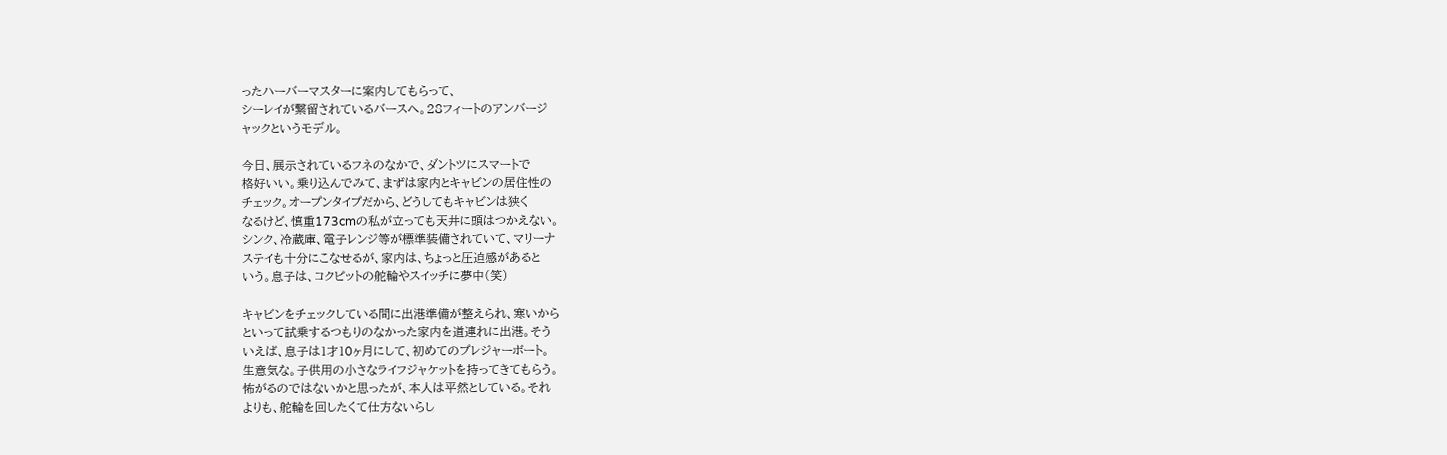ったハーバーマスターに案内してもらって、
シーレイが繋留されているバースへ。28フィートのアンバージ
ャックというモデル。

今日、展示されているフネのなかで、ダントツにスマートで
格好いい。乗り込んでみて、まずは家内とキャビンの居住性の
チェック。オープンタイプだから、どうしてもキャビンは狭く
なるけど、慎重173cmの私が立っても天井に頭はつかえない。
シンク、冷蔵庫、電子レンジ等が標準装備されていて、マリーナ
ステイも十分にこなせるが、家内は、ちょっと圧迫感があると
いう。息子は、コクピットの舵輪やスイッチに夢中(笑)

キャビンをチェックしている間に出港準備が整えられ、寒いから
といって試乗するつもりのなかった家内を道連れに出港。そう
いえば、息子は1才10ヶ月にして、初めてのプレジャーボート。
生意気な。子供用の小さなライフジャケットを持ってきてもらう。
怖がるのではないかと思ったが、本人は平然としている。それ
よりも、舵輪を回したくて仕方ないらし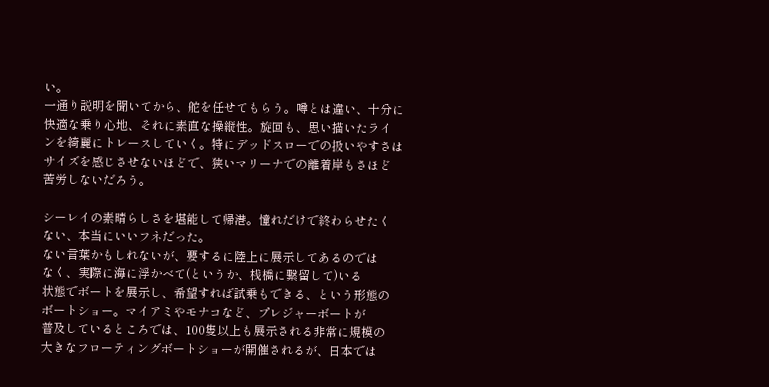い。
一通り説明を聞いてから、舵を任せてもらう。噂とは違い、十分に
快適な乗り心地、それに素直な操縦性。旋回も、思い描いたライ
ンを綺麗にトレースしていく。特にデッドスローでの扱いやすさは
サイズを感じさせないほどで、狭いマリーナでの離着岸もさほど
苦労しないだろう。

シーレイの素晴らしさを堪能して帰港。憧れだけで終わらせたく
ない、本当にいいフネだった。
ない言葉かもしれないが、要するに陸上に展示してあるのでは
なく、実際に海に浮かべて(というか、桟橋に繋留して)いる
状態でボートを展示し、希望すれば試乗もできる、という形態の
ボートショー。マイアミやモナコなど、プレジャーボートが
普及しているところでは、100隻以上も展示される非常に規模の
大きなフローティングボートショーが開催されるが、日本では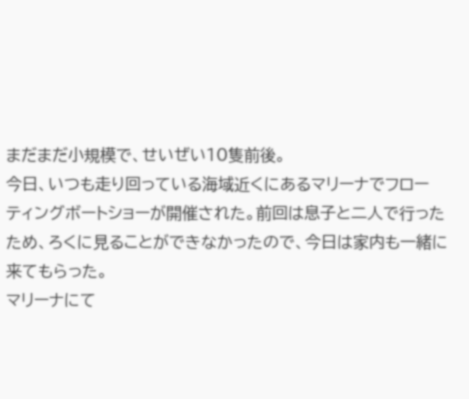まだまだ小規模で、せいぜい10隻前後。
今日、いつも走り回っている海域近くにあるマリーナでフロー
ティングボートショーが開催された。前回は息子と二人で行った
ため、ろくに見ることができなかったので、今日は家内も一緒に
来てもらった。
マリーナにて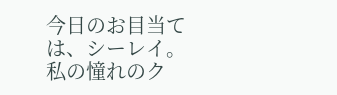今日のお目当ては、シーレイ。私の憧れのク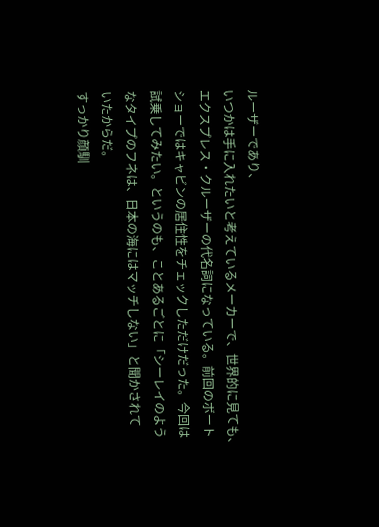ルーザーであり、
いつかは手に入れたいと考えているメーカーで、世界的に見ても、
エクスプレス・クルーザーの代名詞になっている。前回のボート
ショーではキャビンの居住性をチェックしただけだった。今回は
試乗してみたい。というのも、ことあるごとに「シーレイのよう
なタイプのフネは、日本の海にはマッチしない」と聞かされて
いたからだ。
すっかり顔馴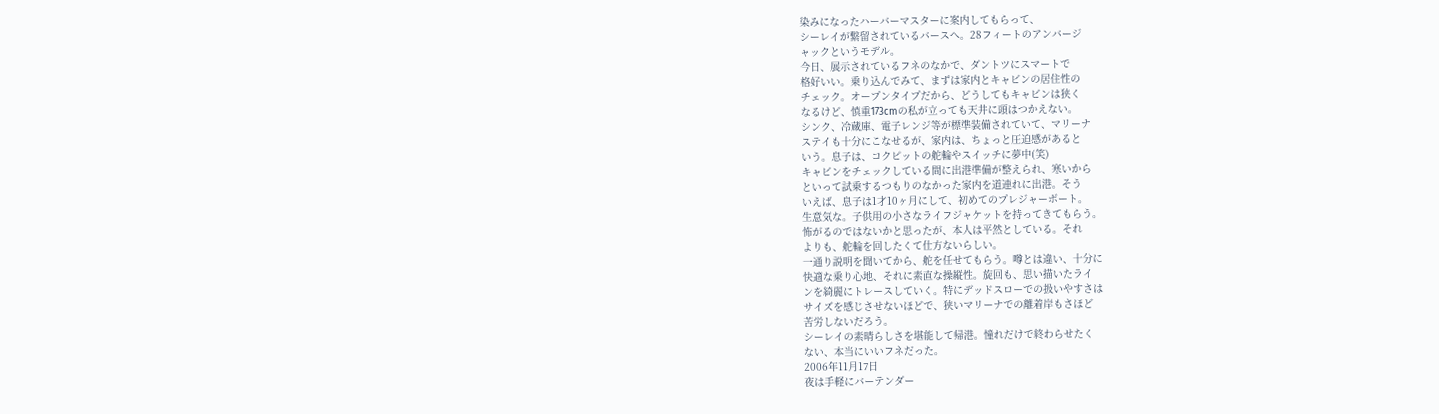染みになったハーバーマスターに案内してもらって、
シーレイが繋留されているバースへ。28フィートのアンバージ
ャックというモデル。
今日、展示されているフネのなかで、ダントツにスマートで
格好いい。乗り込んでみて、まずは家内とキャビンの居住性の
チェック。オープンタイプだから、どうしてもキャビンは狭く
なるけど、慎重173cmの私が立っても天井に頭はつかえない。
シンク、冷蔵庫、電子レンジ等が標準装備されていて、マリーナ
ステイも十分にこなせるが、家内は、ちょっと圧迫感があると
いう。息子は、コクピットの舵輪やスイッチに夢中(笑)
キャビンをチェックしている間に出港準備が整えられ、寒いから
といって試乗するつもりのなかった家内を道連れに出港。そう
いえば、息子は1才10ヶ月にして、初めてのプレジャーボート。
生意気な。子供用の小さなライフジャケットを持ってきてもらう。
怖がるのではないかと思ったが、本人は平然としている。それ
よりも、舵輪を回したくて仕方ないらしい。
一通り説明を聞いてから、舵を任せてもらう。噂とは違い、十分に
快適な乗り心地、それに素直な操縦性。旋回も、思い描いたライ
ンを綺麗にトレースしていく。特にデッドスローでの扱いやすさは
サイズを感じさせないほどで、狭いマリーナでの離着岸もさほど
苦労しないだろう。
シーレイの素晴らしさを堪能して帰港。憧れだけで終わらせたく
ない、本当にいいフネだった。
2006年11月17日
夜は手軽にバーテンダー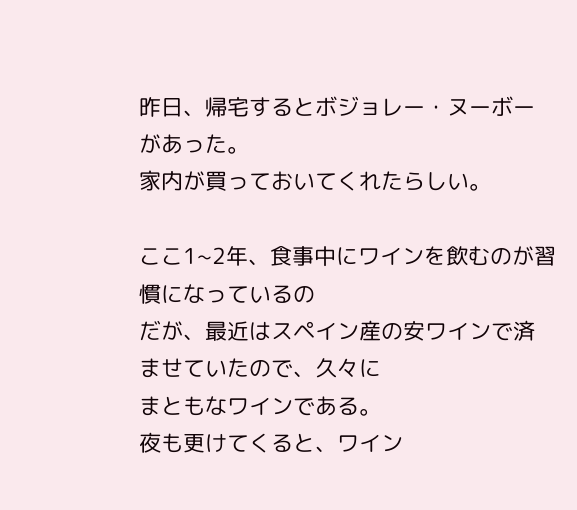昨日、帰宅するとボジョレー・ヌーボーがあった。
家内が買っておいてくれたらしい。

ここ1~2年、食事中にワインを飲むのが習慣になっているの
だが、最近はスペイン産の安ワインで済ませていたので、久々に
まともなワインである。
夜も更けてくると、ワイン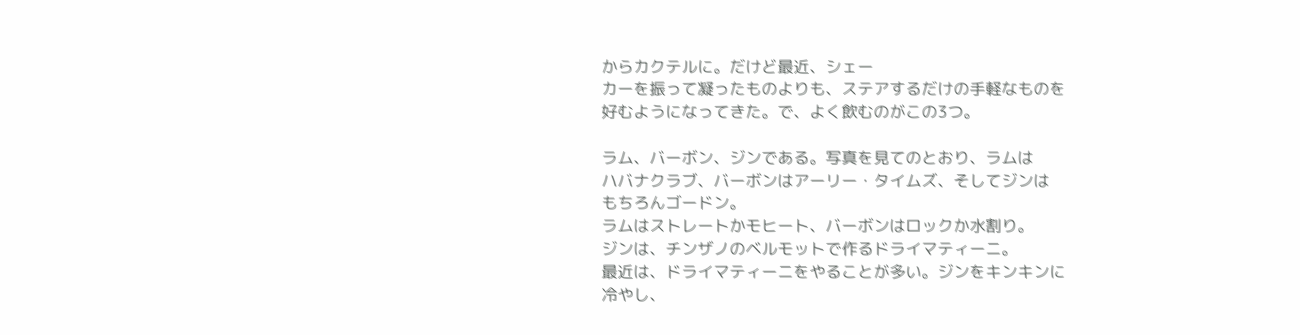からカクテルに。だけど最近、シェー
カーを振って凝ったものよりも、ステアするだけの手軽なものを
好むようになってきた。で、よく飲むのがこの3つ。

ラム、バーボン、ジンである。写真を見てのとおり、ラムは
ハバナクラブ、バーボンはアーリー・タイムズ、そしてジンは
もちろんゴードン。
ラムはストレートかモヒート、バーボンはロックか水割り。
ジンは、チンザノのベルモットで作るドライマティーニ。
最近は、ドライマティーニをやることが多い。ジンをキンキンに
冷やし、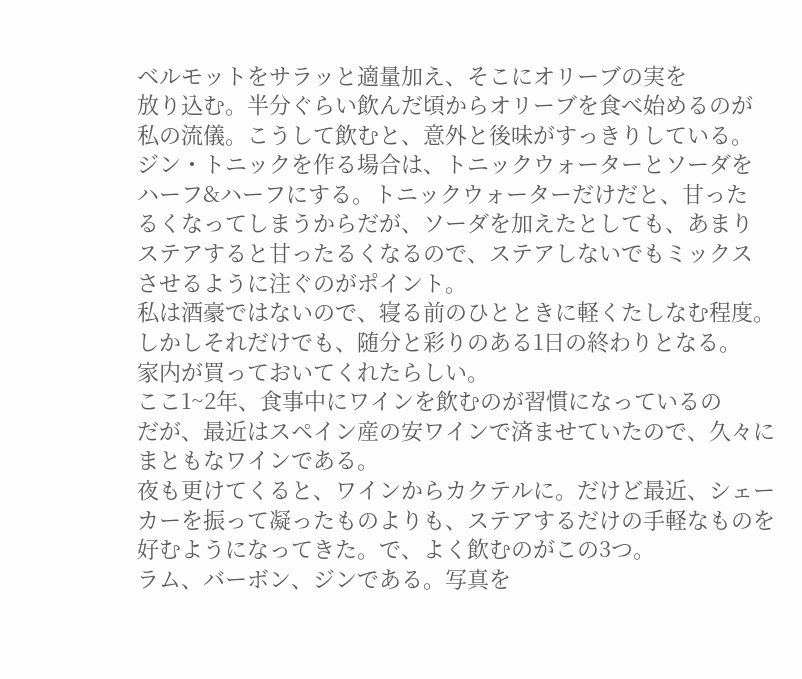ベルモットをサラッと適量加え、そこにオリーブの実を
放り込む。半分ぐらい飲んだ頃からオリーブを食べ始めるのが
私の流儀。こうして飲むと、意外と後味がすっきりしている。
ジン・トニックを作る場合は、トニックウォーターとソーダを
ハーフ&ハーフにする。トニックウォーターだけだと、甘った
るくなってしまうからだが、ソーダを加えたとしても、あまり
ステアすると甘ったるくなるので、ステアしないでもミックス
させるように注ぐのがポイント。
私は酒豪ではないので、寝る前のひとときに軽くたしなむ程度。
しかしそれだけでも、随分と彩りのある1日の終わりとなる。
家内が買っておいてくれたらしい。
ここ1~2年、食事中にワインを飲むのが習慣になっているの
だが、最近はスペイン産の安ワインで済ませていたので、久々に
まともなワインである。
夜も更けてくると、ワインからカクテルに。だけど最近、シェー
カーを振って凝ったものよりも、ステアするだけの手軽なものを
好むようになってきた。で、よく飲むのがこの3つ。
ラム、バーボン、ジンである。写真を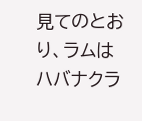見てのとおり、ラムは
ハバナクラ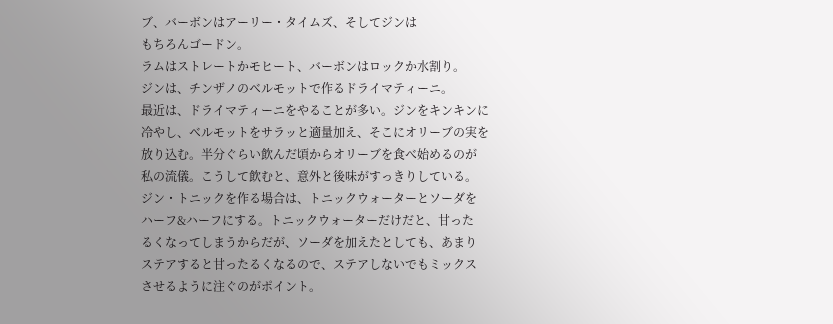ブ、バーボンはアーリー・タイムズ、そしてジンは
もちろんゴードン。
ラムはストレートかモヒート、バーボンはロックか水割り。
ジンは、チンザノのベルモットで作るドライマティーニ。
最近は、ドライマティーニをやることが多い。ジンをキンキンに
冷やし、ベルモットをサラッと適量加え、そこにオリーブの実を
放り込む。半分ぐらい飲んだ頃からオリーブを食べ始めるのが
私の流儀。こうして飲むと、意外と後味がすっきりしている。
ジン・トニックを作る場合は、トニックウォーターとソーダを
ハーフ&ハーフにする。トニックウォーターだけだと、甘った
るくなってしまうからだが、ソーダを加えたとしても、あまり
ステアすると甘ったるくなるので、ステアしないでもミックス
させるように注ぐのがポイント。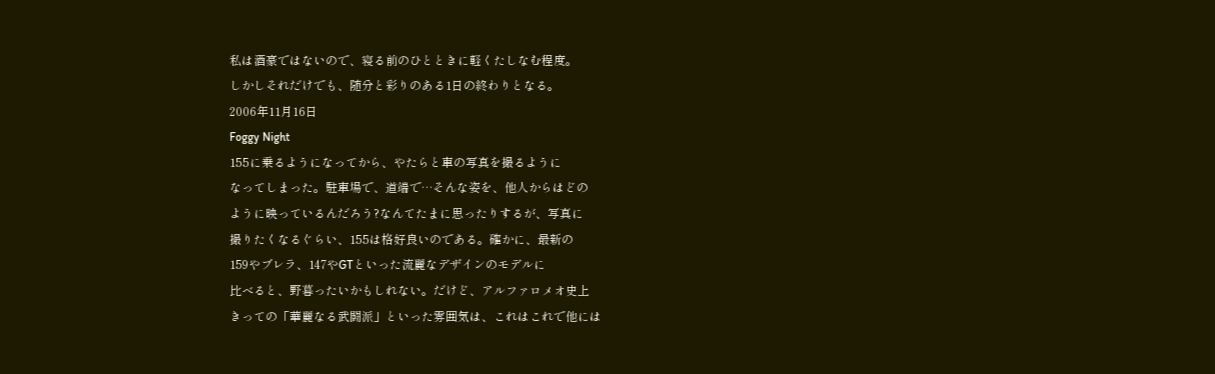私は酒豪ではないので、寝る前のひとときに軽くたしなむ程度。
しかしそれだけでも、随分と彩りのある1日の終わりとなる。
2006年11月16日
Foggy Night
155に乗るようになってから、やたらと車の写真を撮るように
なってしまった。駐車場で、道端で…そんな姿を、他人からはどの
ように映っているんだろう?なんてたまに思ったりするが、写真に
撮りたくなるぐらい、155は格好良いのである。確かに、最新の
159やブレラ、147やGTといった流麗なデザインのモデルに
比べると、野暮ったいかもしれない。だけど、アルファロメオ史上
きっての「華麗なる武闘派」といった雰囲気は、これはこれで他には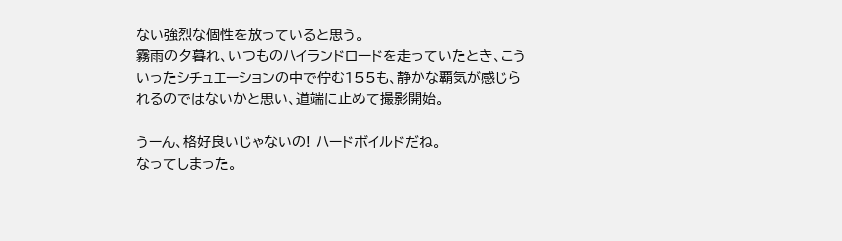ない強烈な個性を放っていると思う。
霧雨の夕暮れ、いつものハイランドロードを走っていたとき、こう
いったシチュエーションの中で佇む155も、静かな覇気が感じら
れるのではないかと思い、道端に止めて撮影開始。

うーん、格好良いじゃないの! ハードボイルドだね。
なってしまった。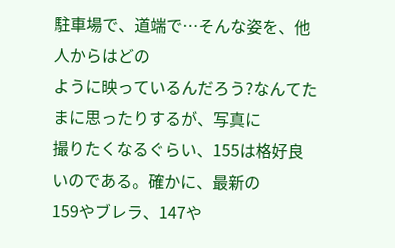駐車場で、道端で…そんな姿を、他人からはどの
ように映っているんだろう?なんてたまに思ったりするが、写真に
撮りたくなるぐらい、155は格好良いのである。確かに、最新の
159やブレラ、147や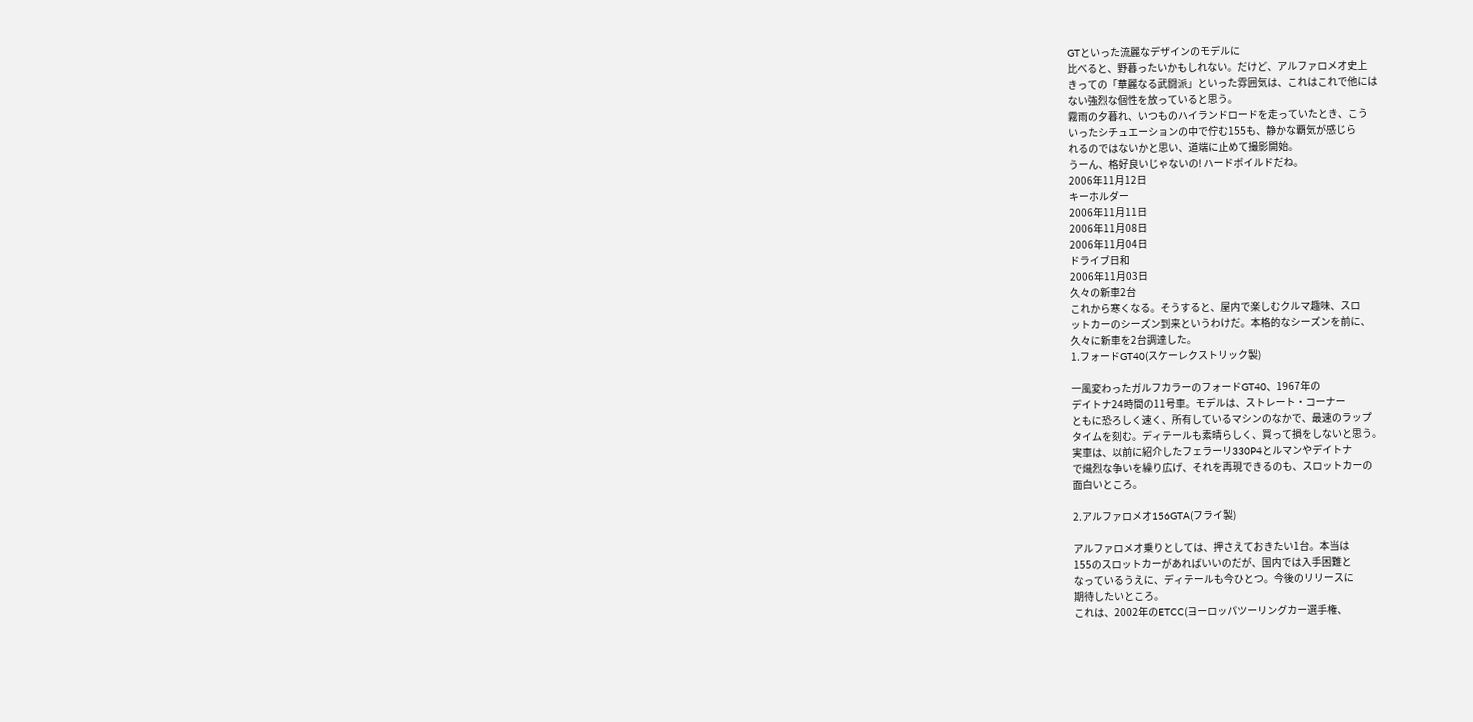GTといった流麗なデザインのモデルに
比べると、野暮ったいかもしれない。だけど、アルファロメオ史上
きっての「華麗なる武闘派」といった雰囲気は、これはこれで他には
ない強烈な個性を放っていると思う。
霧雨の夕暮れ、いつものハイランドロードを走っていたとき、こう
いったシチュエーションの中で佇む155も、静かな覇気が感じら
れるのではないかと思い、道端に止めて撮影開始。
うーん、格好良いじゃないの! ハードボイルドだね。
2006年11月12日
キーホルダー
2006年11月11日
2006年11月08日
2006年11月04日
ドライブ日和
2006年11月03日
久々の新車2台
これから寒くなる。そうすると、屋内で楽しむクルマ趣味、スロ
ットカーのシーズン到来というわけだ。本格的なシーズンを前に、
久々に新車を2台調達した。
1.フォードGT40(スケーレクストリック製)

一風変わったガルフカラーのフォードGT40、1967年の
デイトナ24時間の11号車。モデルは、ストレート・コーナー
ともに恐ろしく速く、所有しているマシンのなかで、最速のラップ
タイムを刻む。ディテールも素晴らしく、買って損をしないと思う。
実車は、以前に紹介したフェラーリ330P4とルマンやデイトナ
で熾烈な争いを繰り広げ、それを再現できるのも、スロットカーの
面白いところ。

2.アルファロメオ156GTA(フライ製)

アルファロメオ乗りとしては、押さえておきたい1台。本当は
155のスロットカーがあればいいのだが、国内では入手困難と
なっているうえに、ディテールも今ひとつ。今後のリリースに
期待したいところ。
これは、2002年のETCC(ヨーロッパツーリングカー選手権、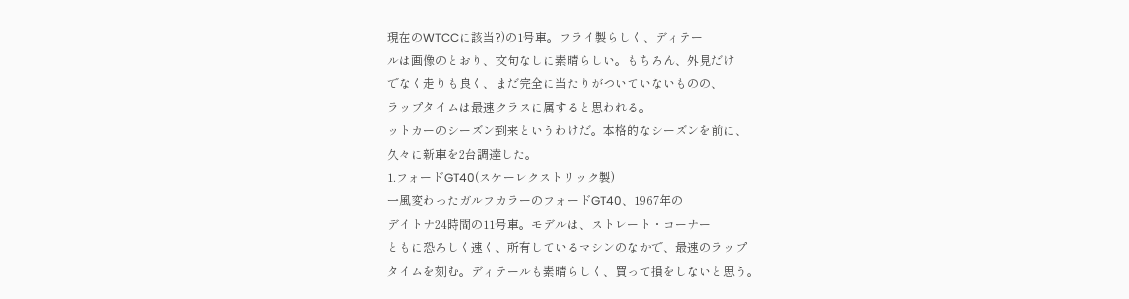現在のWTCCに該当?)の1号車。フライ製らしく、ディテー
ルは画像のとおり、文句なしに素晴らしい。もちろん、外見だけ
でなく走りも良く、まだ完全に当たりがついていないものの、
ラップタイムは最速クラスに属すると思われる。
ットカーのシーズン到来というわけだ。本格的なシーズンを前に、
久々に新車を2台調達した。
1.フォードGT40(スケーレクストリック製)
一風変わったガルフカラーのフォードGT40、1967年の
デイトナ24時間の11号車。モデルは、ストレート・コーナー
ともに恐ろしく速く、所有しているマシンのなかで、最速のラップ
タイムを刻む。ディテールも素晴らしく、買って損をしないと思う。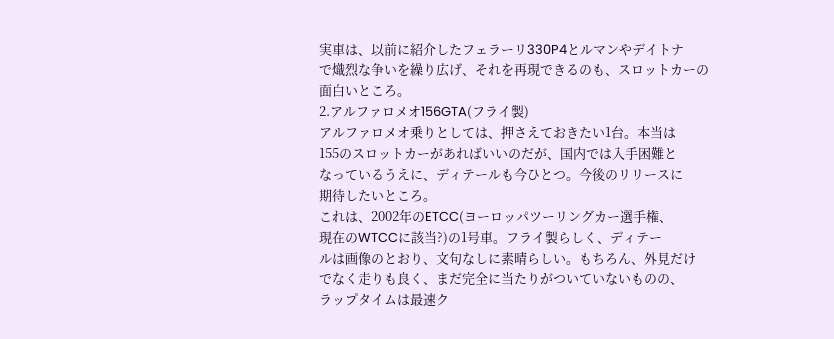実車は、以前に紹介したフェラーリ330P4とルマンやデイトナ
で熾烈な争いを繰り広げ、それを再現できるのも、スロットカーの
面白いところ。
2.アルファロメオ156GTA(フライ製)
アルファロメオ乗りとしては、押さえておきたい1台。本当は
155のスロットカーがあればいいのだが、国内では入手困難と
なっているうえに、ディテールも今ひとつ。今後のリリースに
期待したいところ。
これは、2002年のETCC(ヨーロッパツーリングカー選手権、
現在のWTCCに該当?)の1号車。フライ製らしく、ディテー
ルは画像のとおり、文句なしに素晴らしい。もちろん、外見だけ
でなく走りも良く、まだ完全に当たりがついていないものの、
ラップタイムは最速ク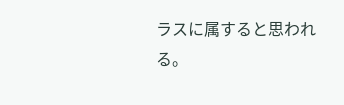ラスに属すると思われる。